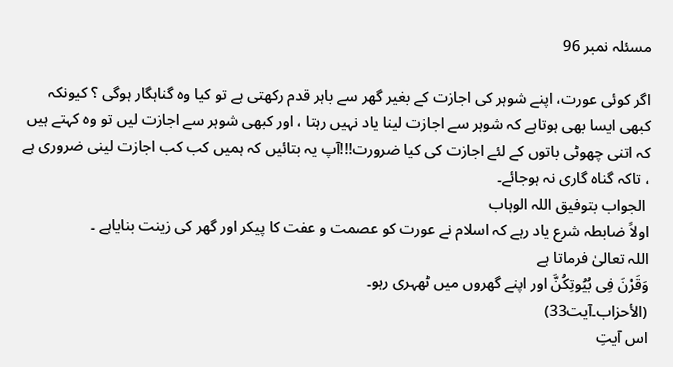مسئلہ نمبر 96

اگر کوئی عورت، اپنے شوہر کی اجازت کے بغیر گھر سے باہر قدم رکھتی ہے تو کیا وہ گناہگار ہوگی ؟ کیونکہ کبھی ایسا بھی ہوتاہے کہ شوہر سے اجازت لینا یاد نہیں رہتا ، اور کبھی شوہر سے اجازت لیں تو وہ کہتے ہیں کہ اتنی چھوٹی باتوں کے لئے اجازت کی کیا ضرورت!!!آپ یہ بتائیں کہ ہمیں کب کب اجازت لینی ضروری ہے ، تاکہ گناہ گاری نہ ہوجائے۔
 الجواب بتوفیق اللہ الوہاب
اولاً ضابطہ شرع یاد رہے کہ اسلام نے عورت کو عصمت و عفت کا پیکر اور گھر کی زینت بنایاہے ۔
اللہ تعالیٰ فرماتا ہے
وَقَرْنَ فِی بُیُوتِکُنَّ اور اپنے گھروں میں ٹھہری رہو۔
(الأحزاب۔آیت33)
اس آیتِ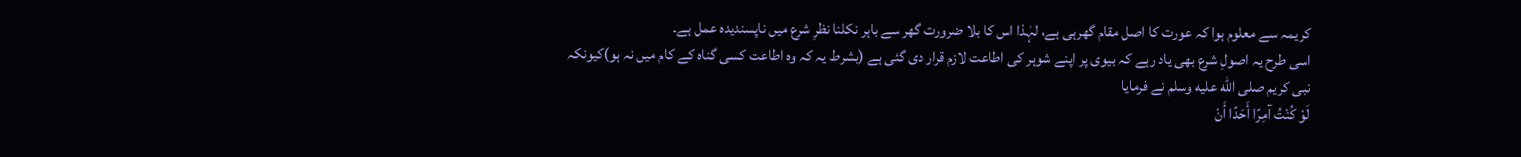کریمہ سے معلوم ہوا کہ عورت کا اصل مقام گھرہی ہے، لہٰذا اس کا بلا ضرورت گھر سے باہر نکلنا نظرِ شرع میں ناپسندیدہ عمل ہے۔
اسی طرح یہ اصولِ شرع بھی یاد رہے کہ بیوی پر اپنے شوہر کی اطاعت لازم قرار دی گئی ہے (بشرط یہ کہ وہ اطاعت کسی گناہ کے کام میں نہ ہو)کیونکہ
نبی کریم صلى الله عليه وسلم نے فرمایا
لَوْ کُنْتُ آمِرًا أَحَدًا أَنْ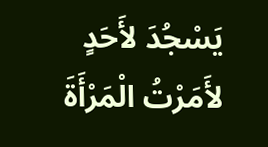یَسْجُدَ لأَحَدٍ لأَمَرْتُ الْمَرْأَۃَ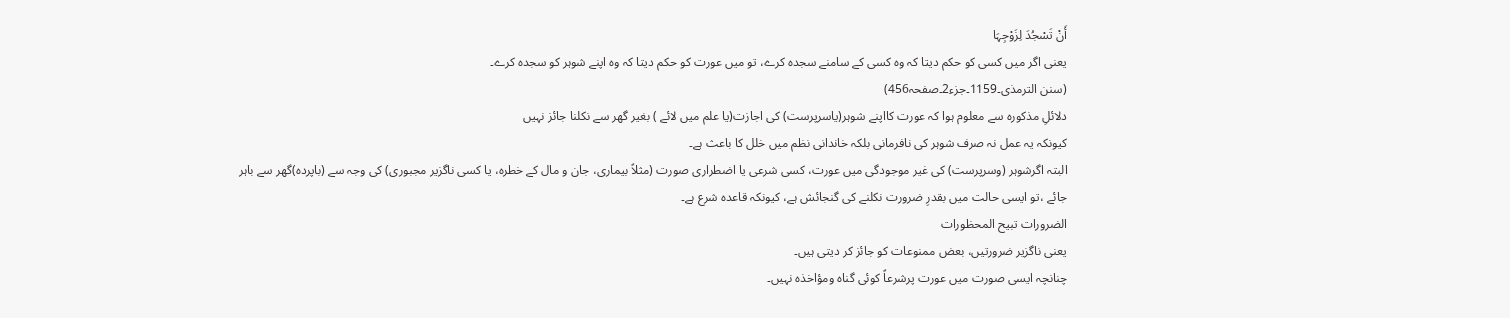أَنْ تَسْجُدَ لِزَوْجِہَا
یعنی اگر میں کسی کو حکم دیتا کہ وہ کسی کے سامنے سجدہ کرے، تو میں عورت کو حکم دیتا کہ وہ اپنے شوہر کو سجدہ کرے۔
(سنن الترمذی۔1159۔جزء2۔صفحہ456)
دلائلِ مذکورہ سے معلوم ہوا کہ عورت کااپنے شوہر(یاسرپرست) کی اجازت(یا علم میں لائے ) بغیر گھر سے نکلنا جائز نہیں
کیونکہ یہ عمل نہ صرف شوہر کی نافرمانی بلکہ خاندانی نظم میں خلل کا باعث ہے۔
البتہ اگرشوہر (وسرپرست) کی غیر موجودگی میں عورت، کسی شرعی یا اضطراری صورت (مثلاً بیماری، جان و مال کے خطرہ، یا کسی ناگزیر مجبوری) کی وجہ سے (باپردہ)گھر سے باہر جائے ،تو ایسی حالت میں بقدرِ ضرورت نکلنے کی گنجائش ہے، کیونکہ قاعدہ شرع ہے۔
الضرورات تبیح المحظورات
یعنی ناگزیر ضرورتیں، بعض ممنوعات کو جائز کر دیتی ہیں۔
چنانچہ ایسی صورت میں عورت پرشرعاً کوئی گناہ ومؤاخذہ نہیں۔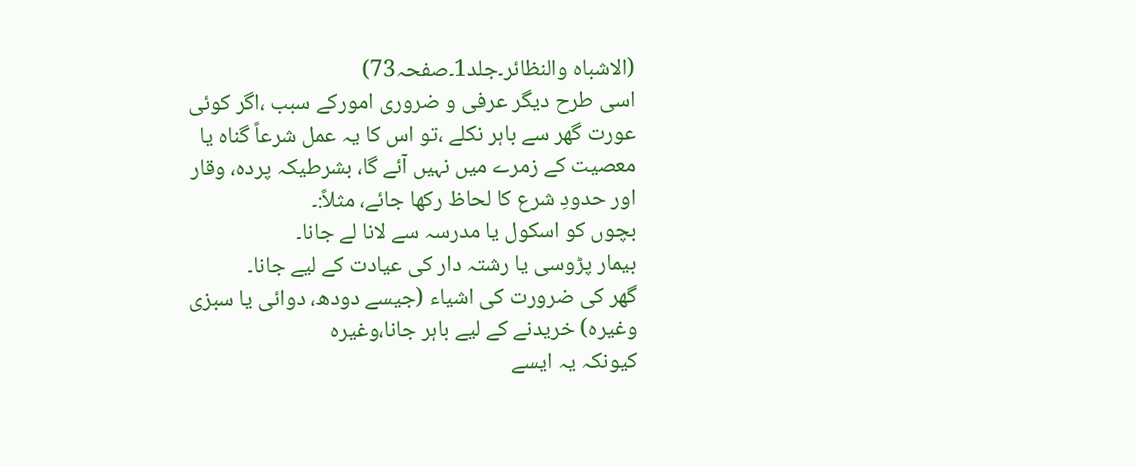(الاشباہ والنظائر۔جلد1۔صفحہ73)
اسی طرح دیگر عرفی و ضروری امورکے سبب ،اگر کوئی عورت گھر سے باہر نکلے ،تو اس کا یہ عمل شرعاً گناہ یا معصیت کے زمرے میں نہیں آئے گا، بشرطیکہ پردہ، وقار اور حدودِ شرع کا لحاظ رکھا جائے، مثلاً:۔
بچوں کو اسکول یا مدرسہ سے لانا لے جانا۔
بیمار پڑوسی یا رشتہ دار کی عیادت کے لیے جانا۔
گھر کی ضرورت کی اشیاء (جیسے دودھ، دوائی یا سبزی وغیرہ) خریدنے کے لیے باہر جانا،وغیرہ
کیونکہ یہ ایسے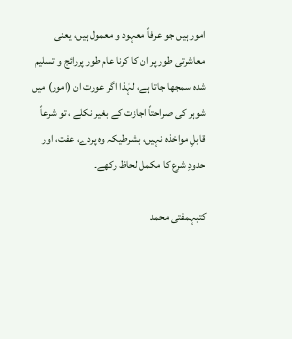امور ہیں جو عرفاً معہود و معمول ہیں، یعنی معاشرتی طور پر ان کا کرنا عام طور پررائج و تسلیم شدہ سمجھا جاتا ہے، لہٰذا اگر عورت ان (امور) میں شوہر کی صراحتاً اجازت کے بغیر نکلے ، تو شرعاً قابلِ مواخذہ نہیں، بشرطیکہ وہ پردے، عفت، اور حدودِ شرع کا مکمل لحاظ رکھے۔

کتبہمفتی محمد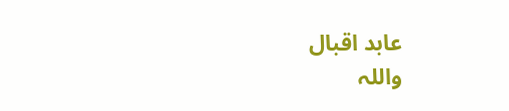عابد اقبال
واللہ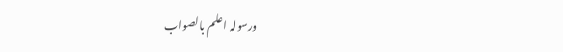ورسولہ اعلم بالصواب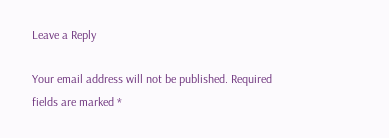Leave a Reply

Your email address will not be published. Required fields are marked *